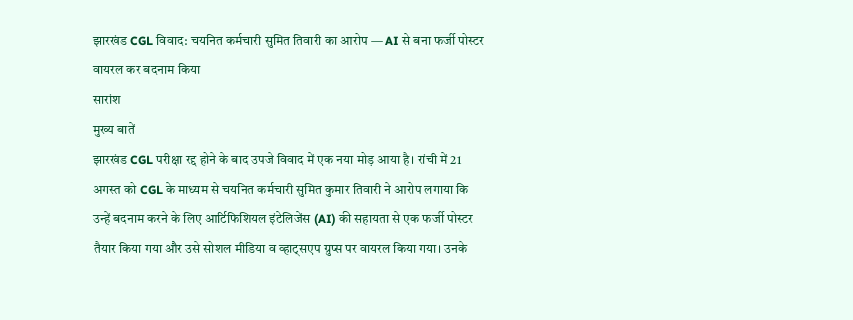झारखंड CGL विवाद: चयनित कर्मचारी सुमित तिवारी का आरोप — AI से बना फर्जी पोस्टर वायरल कर बदनाम किया
सारांश
मुख्य बातें
झारखंड CGL परीक्षा रद्द होने के बाद उपजे विवाद में एक नया मोड़ आया है। रांची में 21 अगस्त को CGL के माध्यम से चयनित कर्मचारी सुमित कुमार तिवारी ने आरोप लगाया कि उन्हें बदनाम करने के लिए आर्टिफिशियल इंटेलिजेंस (AI) की सहायता से एक फर्जी पोस्टर तैयार किया गया और उसे सोशल मीडिया व व्हाट्सएप ग्रुप्स पर वायरल किया गया। उनके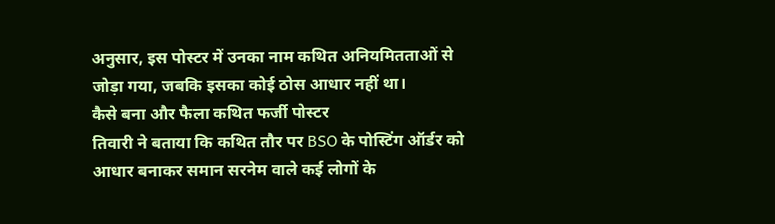अनुसार, इस पोस्टर में उनका नाम कथित अनियमितताओं से जोड़ा गया, जबकि इसका कोई ठोस आधार नहीं था।
कैसे बना और फैला कथित फर्जी पोस्टर
तिवारी ने बताया कि कथित तौर पर BSO के पोस्टिंग ऑर्डर को आधार बनाकर समान सरनेम वाले कई लोगों के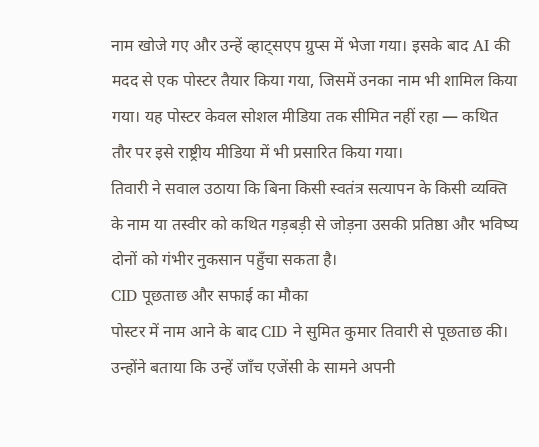नाम खोजे गए और उन्हें व्हाट्सएप ग्रुप्स में भेजा गया। इसके बाद AI की मदद से एक पोस्टर तैयार किया गया, जिसमें उनका नाम भी शामिल किया गया। यह पोस्टर केवल सोशल मीडिया तक सीमित नहीं रहा — कथित तौर पर इसे राष्ट्रीय मीडिया में भी प्रसारित किया गया।
तिवारी ने सवाल उठाया कि बिना किसी स्वतंत्र सत्यापन के किसी व्यक्ति के नाम या तस्वीर को कथित गड़बड़ी से जोड़ना उसकी प्रतिष्ठा और भविष्य दोनों को गंभीर नुकसान पहुँचा सकता है।
CID पूछताछ और सफाई का मौका
पोस्टर में नाम आने के बाद CID ने सुमित कुमार तिवारी से पूछताछ की। उन्होंने बताया कि उन्हें जाँच एजेंसी के सामने अपनी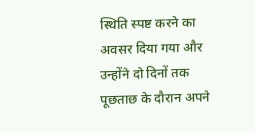स्थिति स्पष्ट करने का अवसर दिया गया और उन्होंने दो दिनों तक पूछताछ के दौरान अपने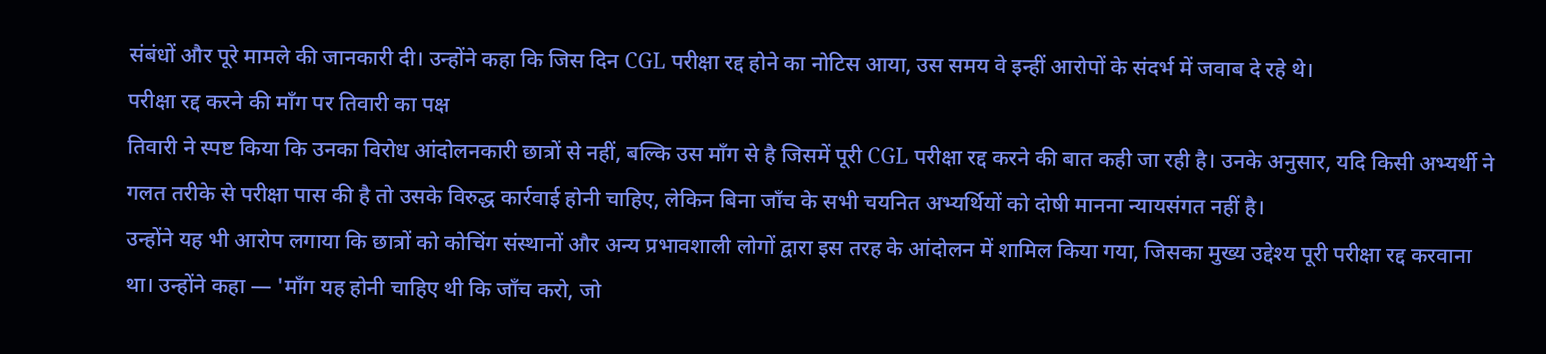संबंधों और पूरे मामले की जानकारी दी। उन्होंने कहा कि जिस दिन CGL परीक्षा रद्द होने का नोटिस आया, उस समय वे इन्हीं आरोपों के संदर्भ में जवाब दे रहे थे।
परीक्षा रद्द करने की माँग पर तिवारी का पक्ष
तिवारी ने स्पष्ट किया कि उनका विरोध आंदोलनकारी छात्रों से नहीं, बल्कि उस माँग से है जिसमें पूरी CGL परीक्षा रद्द करने की बात कही जा रही है। उनके अनुसार, यदि किसी अभ्यर्थी ने गलत तरीके से परीक्षा पास की है तो उसके विरुद्ध कार्रवाई होनी चाहिए, लेकिन बिना जाँच के सभी चयनित अभ्यर्थियों को दोषी मानना न्यायसंगत नहीं है।
उन्होंने यह भी आरोप लगाया कि छात्रों को कोचिंग संस्थानों और अन्य प्रभावशाली लोगों द्वारा इस तरह के आंदोलन में शामिल किया गया, जिसका मुख्य उद्देश्य पूरी परीक्षा रद्द करवाना था। उन्होंने कहा — 'माँग यह होनी चाहिए थी कि जाँच करो, जो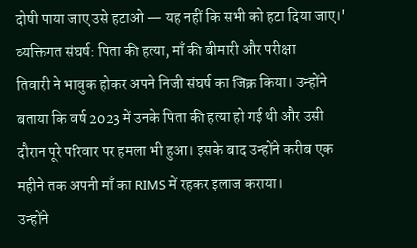दोषी पाया जाए उसे हटाओ — यह नहीं कि सभी को हटा दिया जाए।'
व्यक्तिगत संघर्ष: पिता की हत्या, माँ की बीमारी और परीक्षा
तिवारी ने भावुक होकर अपने निजी संघर्ष का जिक्र किया। उन्होंने बताया कि वर्ष 2023 में उनके पिता की हत्या हो गई थी और उसी दौरान पूरे परिवार पर हमला भी हुआ। इसके बाद उन्होंने करीब एक महीने तक अपनी माँ का RIMS में रहकर इलाज कराया।
उन्होंने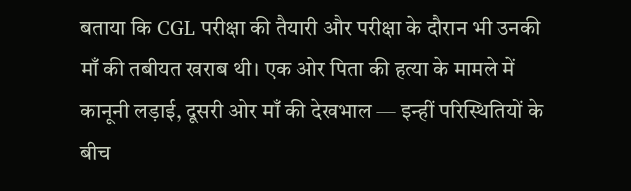बताया कि CGL परीक्षा की तैयारी और परीक्षा के दौरान भी उनकी माँ की तबीयत खराब थी। एक ओर पिता की हत्या के मामले में कानूनी लड़ाई, दूसरी ओर माँ की देखभाल — इन्हीं परिस्थितियों के बीच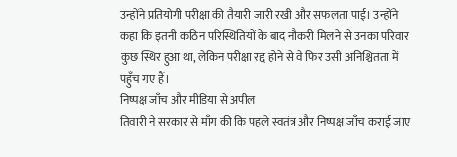उन्होंने प्रतियोगी परीक्षा की तैयारी जारी रखी और सफलता पाई। उन्होंने कहा कि इतनी कठिन परिस्थितियों के बाद नौकरी मिलने से उनका परिवार कुछ स्थिर हुआ था, लेकिन परीक्षा रद्द होने से वे फिर उसी अनिश्चितता में पहुँच गए हैं।
निष्पक्ष जाँच और मीडिया से अपील
तिवारी ने सरकार से माँग की कि पहले स्वतंत्र और निष्पक्ष जाँच कराई जाए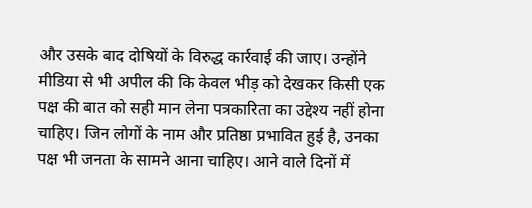और उसके बाद दोषियों के विरुद्ध कार्रवाई की जाए। उन्होंने मीडिया से भी अपील की कि केवल भीड़ को देखकर किसी एक पक्ष की बात को सही मान लेना पत्रकारिता का उद्देश्य नहीं होना चाहिए। जिन लोगों के नाम और प्रतिष्ठा प्रभावित हुई है, उनका पक्ष भी जनता के सामने आना चाहिए। आने वाले दिनों में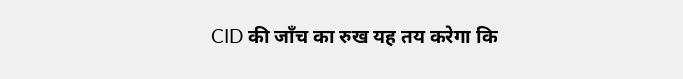CID की जाँच का रुख यह तय करेगा कि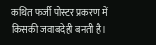कथित फर्जी पोस्टर प्रकरण में किसकी जवाबदेही बनती है।